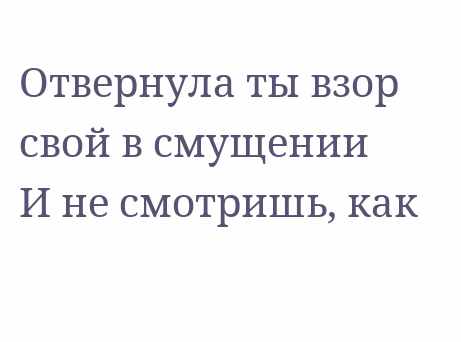Отвернула ты взор свой в смущении
И не смотришь, как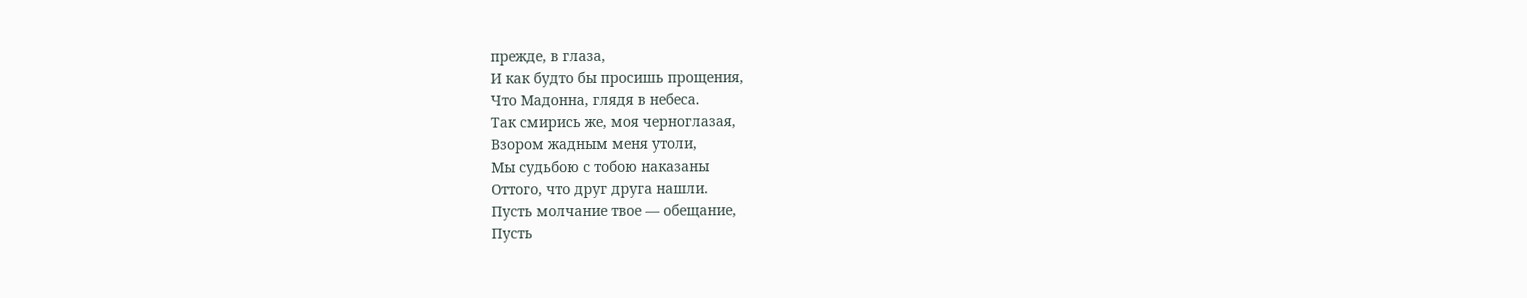прежде, в глаза,
И как будто бы просишь прощения,
Что Мадонна, глядя в небеса.
Так смирись же, моя черноглазая,
Взором жадным меня утоли,
Мы судьбою с тобою наказаны
Оттого, что друг друга нашли.
Пусть молчание твое — обещание,
Пусть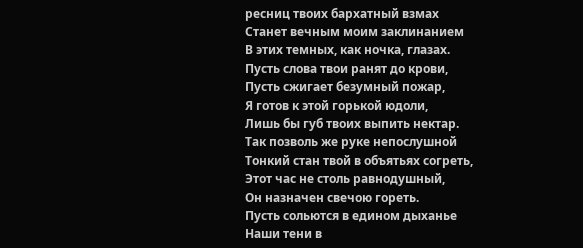ресниц твоих бархатный взмах
Станет вечным моим заклинанием
В этих темных, как ночка, глазах.
Пусть слова твои ранят до крови,
Пусть сжигает безумный пожар,
Я готов к этой горькой юдоли,
Лишь бы губ твоих выпить нектар.
Так позволь же руке непослушной
Тонкий стан твой в объятьях согреть,
Этот час не столь равнодушный,
Он назначен свечою гореть.
Пусть сольются в едином дыханье
Наши тени в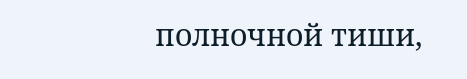полночной тиши,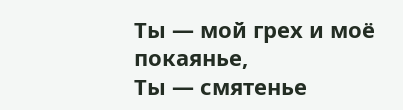Ты — мой грех и моё покаянье,
Ты — смятенье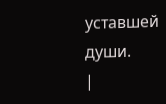уставшей души.
|